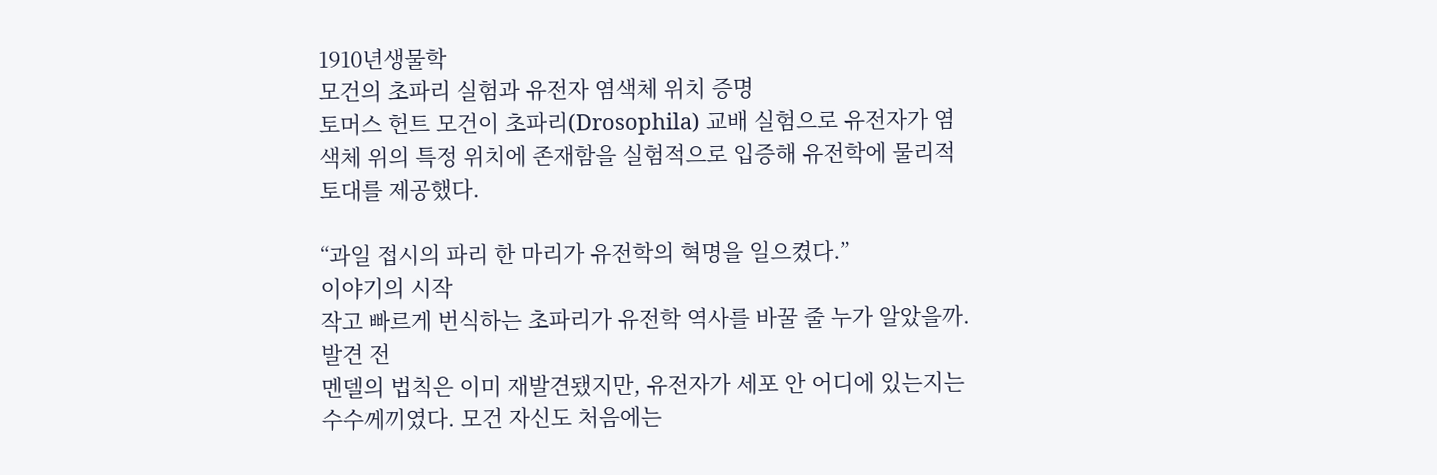1910년생물학
모건의 초파리 실험과 유전자 염색체 위치 증명
토머스 헌트 모건이 초파리(Drosophila) 교배 실험으로 유전자가 염색체 위의 특정 위치에 존재함을 실험적으로 입증해 유전학에 물리적 토대를 제공했다.

“과일 접시의 파리 한 마리가 유전학의 혁명을 일으켰다.”
이야기의 시작
작고 빠르게 번식하는 초파리가 유전학 역사를 바꿀 줄 누가 알았을까.
발견 전
멘델의 법칙은 이미 재발견됐지만, 유전자가 세포 안 어디에 있는지는 수수께끼였다. 모건 자신도 처음에는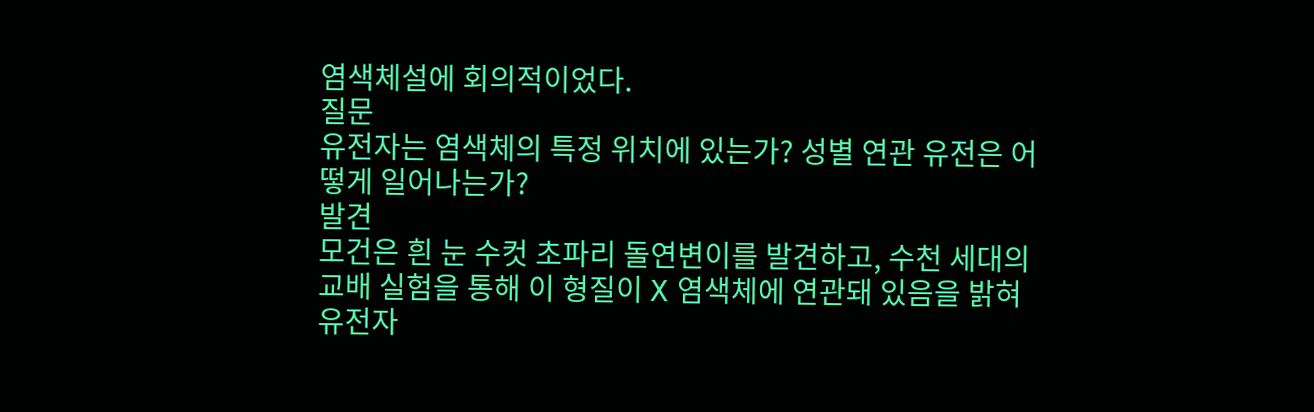염색체설에 회의적이었다.
질문
유전자는 염색체의 특정 위치에 있는가? 성별 연관 유전은 어떻게 일어나는가?
발견
모건은 흰 눈 수컷 초파리 돌연변이를 발견하고, 수천 세대의 교배 실험을 통해 이 형질이 X 염색체에 연관돼 있음을 밝혀 유전자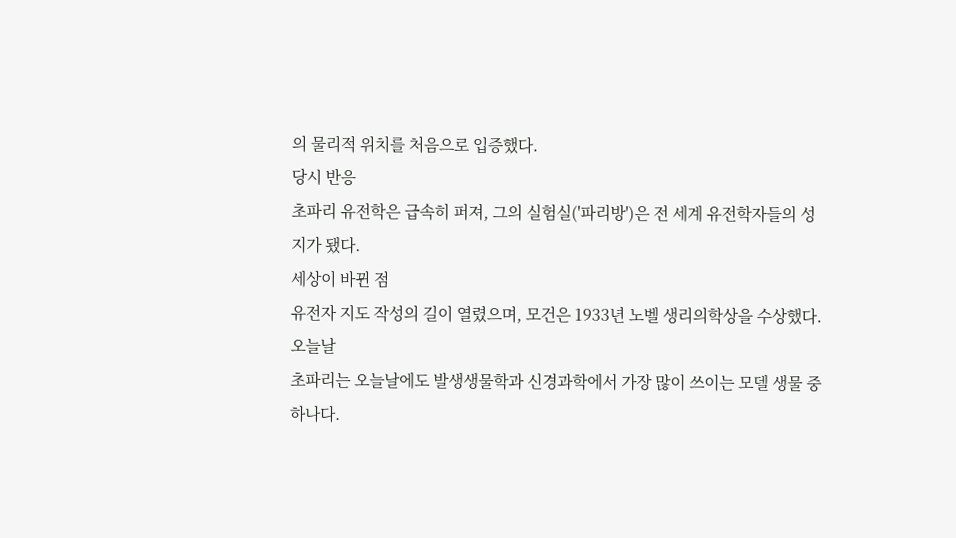의 물리적 위치를 처음으로 입증했다.
당시 반응
초파리 유전학은 급속히 퍼져, 그의 실험실('파리방')은 전 세계 유전학자들의 성지가 됐다.
세상이 바뀐 점
유전자 지도 작성의 길이 열렸으며, 모건은 1933년 노벨 생리의학상을 수상했다.
오늘날
초파리는 오늘날에도 발생생물학과 신경과학에서 가장 많이 쓰이는 모델 생물 중 하나다.